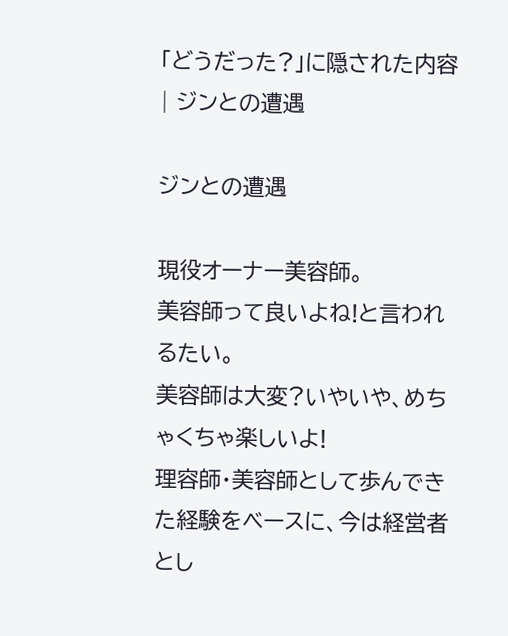「どうだった?」に隠された内容 | ジンとの遭遇

ジンとの遭遇

現役オーナー美容師。
美容師って良いよね!と言われるたい。
美容師は大変?いやいや、めちゃくちゃ楽しいよ!
理容師・美容師として歩んできた経験をベースに、今は経営者とし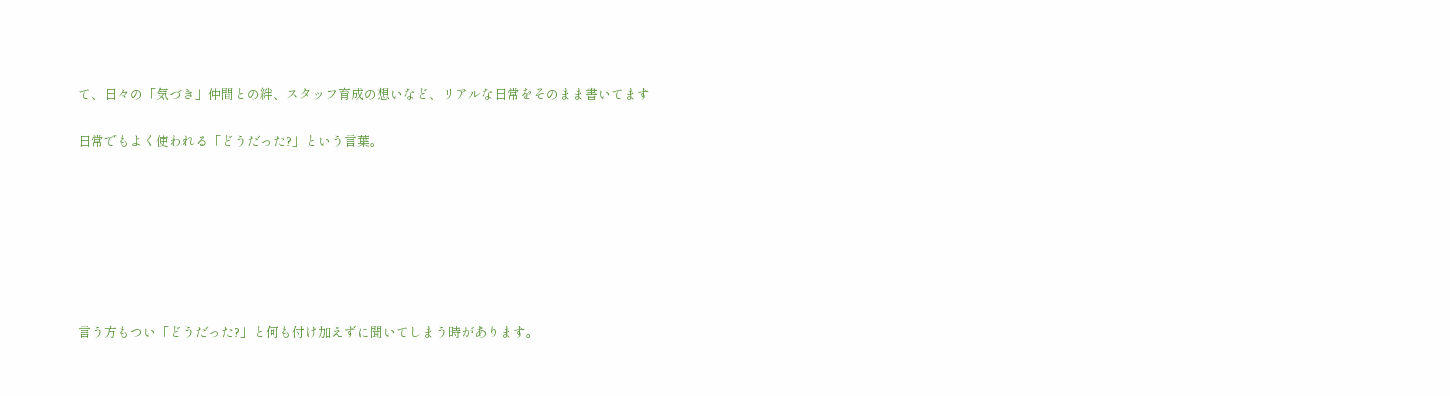て、日々の「気づき」仲間との絆、スタッフ育成の想いなど、リアルな日常をそのまま書いてます

日常でもよく使われる「どうだった?」という言葉。







言う方もつい「どうだった?」と何も付け加えずに聞いてしまう時があります。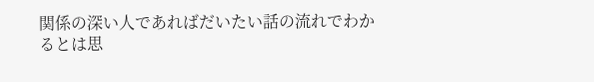関係の深い人であればだいたい話の流れでわかるとは思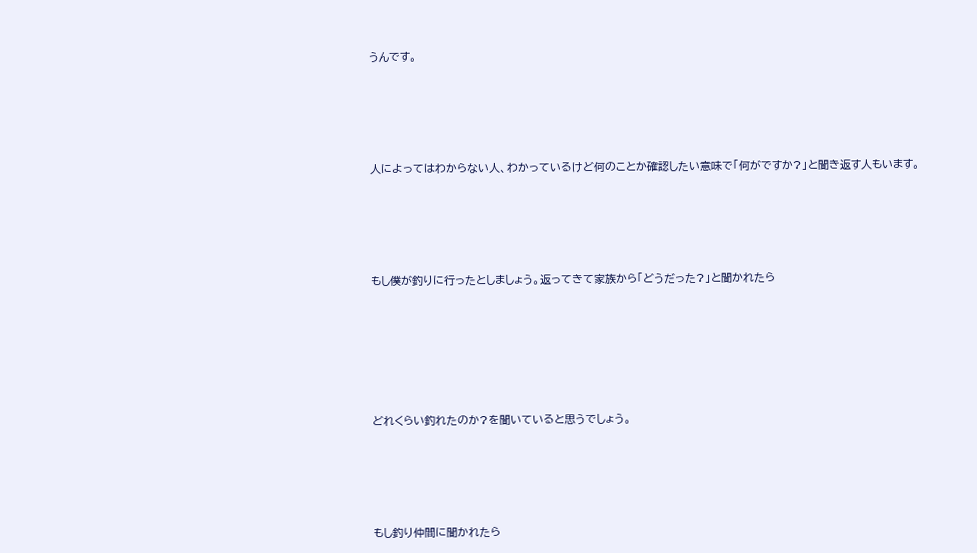うんです。







人によってはわからない人、わかっているけど何のことか確認したい意味で「何がですか?」と聞き返す人もいます。







もし僕が釣りに行ったとしましょう。返ってきて家族から「どうだった?」と聞かれたら









どれくらい釣れたのか?を聞いていると思うでしょう。







もし釣り仲間に聞かれたら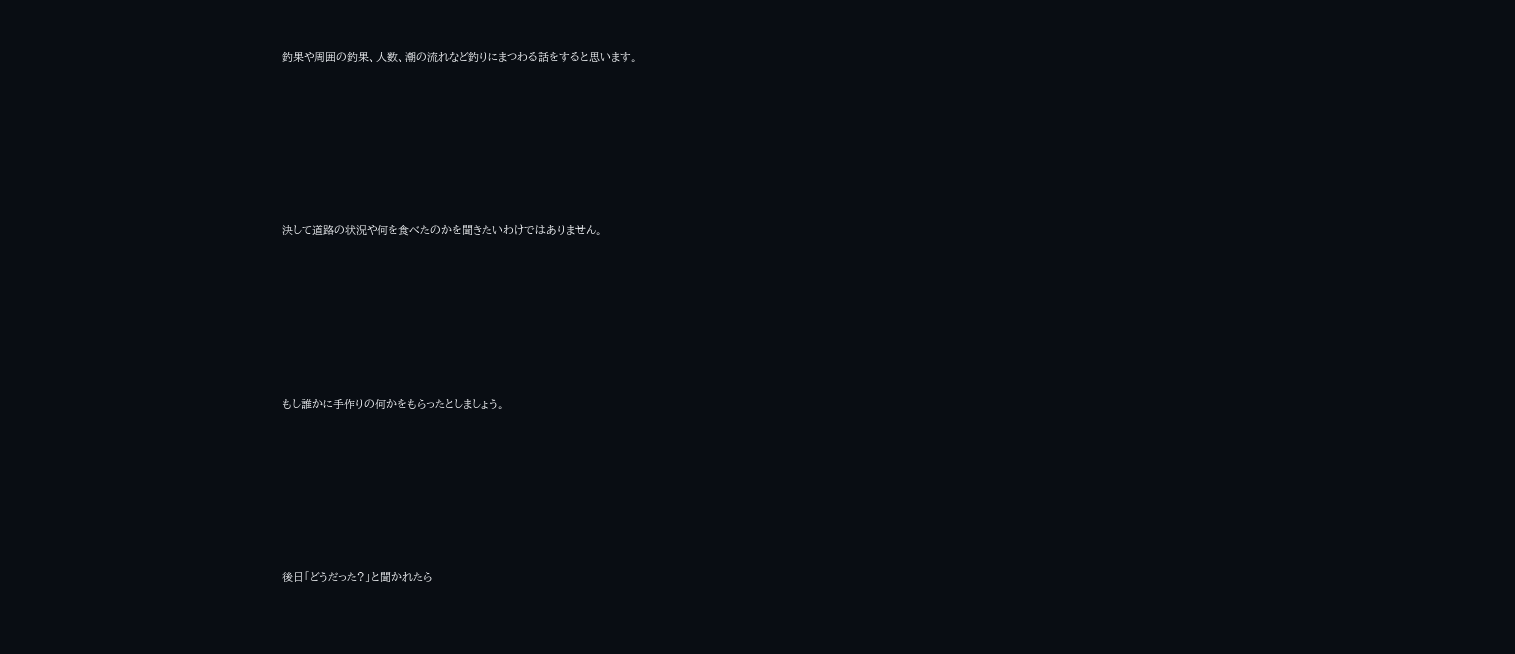釣果や周囲の釣果、人数、潮の流れなど釣りにまつわる話をすると思います。







決して道路の状況や何を食べたのかを聞きたいわけではありません。







もし誰かに手作りの何かをもらったとしましょう。







後日「どうだった?」と聞かれたら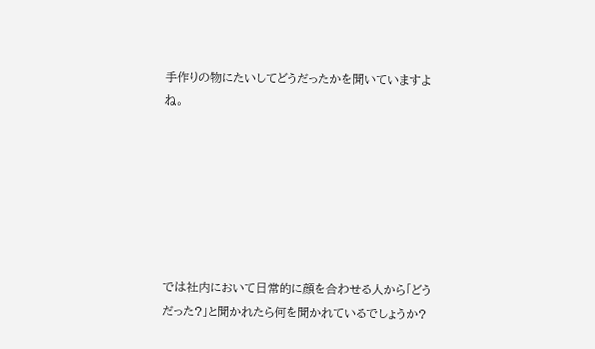手作りの物にたいしてどうだったかを聞いていますよね。







では社内において日常的に顔を合わせる人から「どうだった?」と聞かれたら何を聞かれているでしょうか?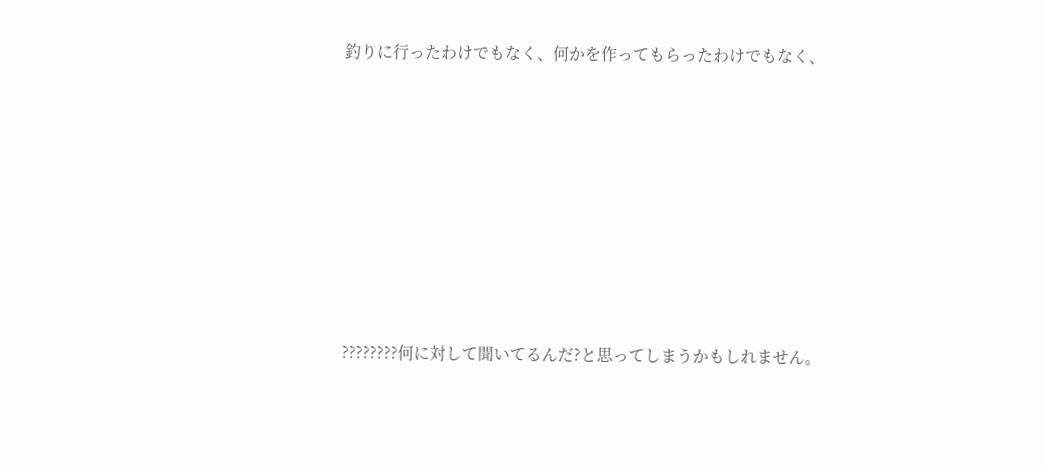釣りに行ったわけでもなく、何かを作ってもらったわけでもなく、









????????何に対して聞いてるんだ?と思ってしまうかもしれません。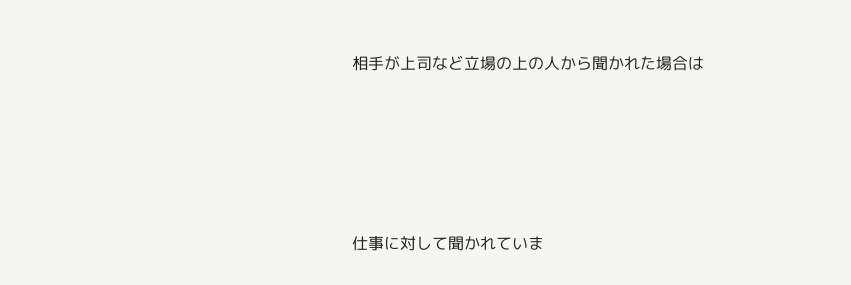相手が上司など立場の上の人から聞かれた場合は









仕事に対して聞かれていま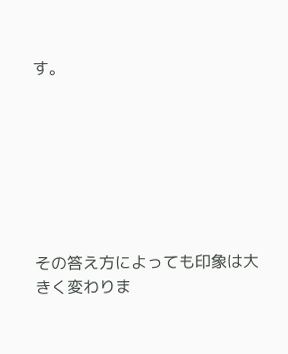す。







その答え方によっても印象は大きく変わりま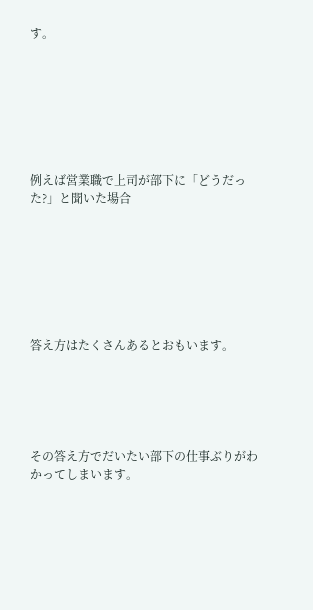す。







例えば営業職で上司が部下に「どうだった?」と聞いた場合







答え方はたくさんあるとおもいます。





その答え方でだいたい部下の仕事ぶりがわかってしまいます。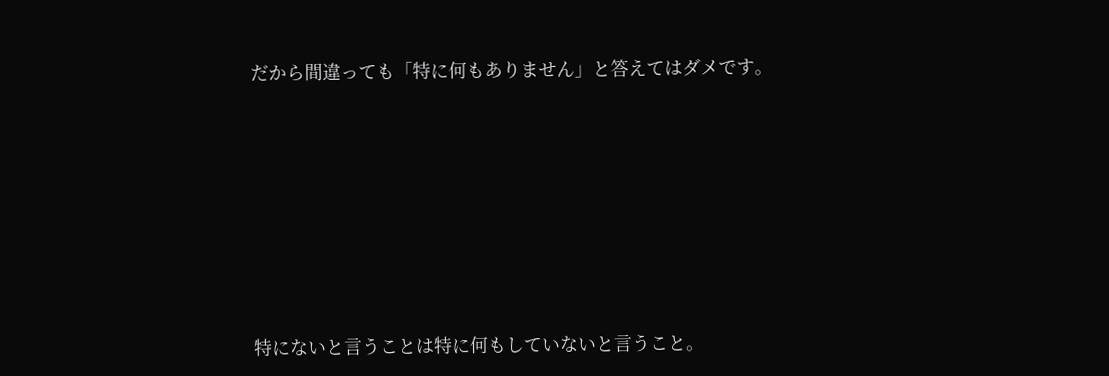だから間違っても「特に何もありません」と答えてはダメです。







特にないと言うことは特に何もしていないと言うこと。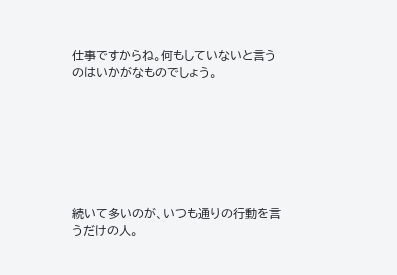仕事ですからね。何もしていないと言うのはいかがなものでしょう。







続いて多いのが、いつも通りの行動を言うだけの人。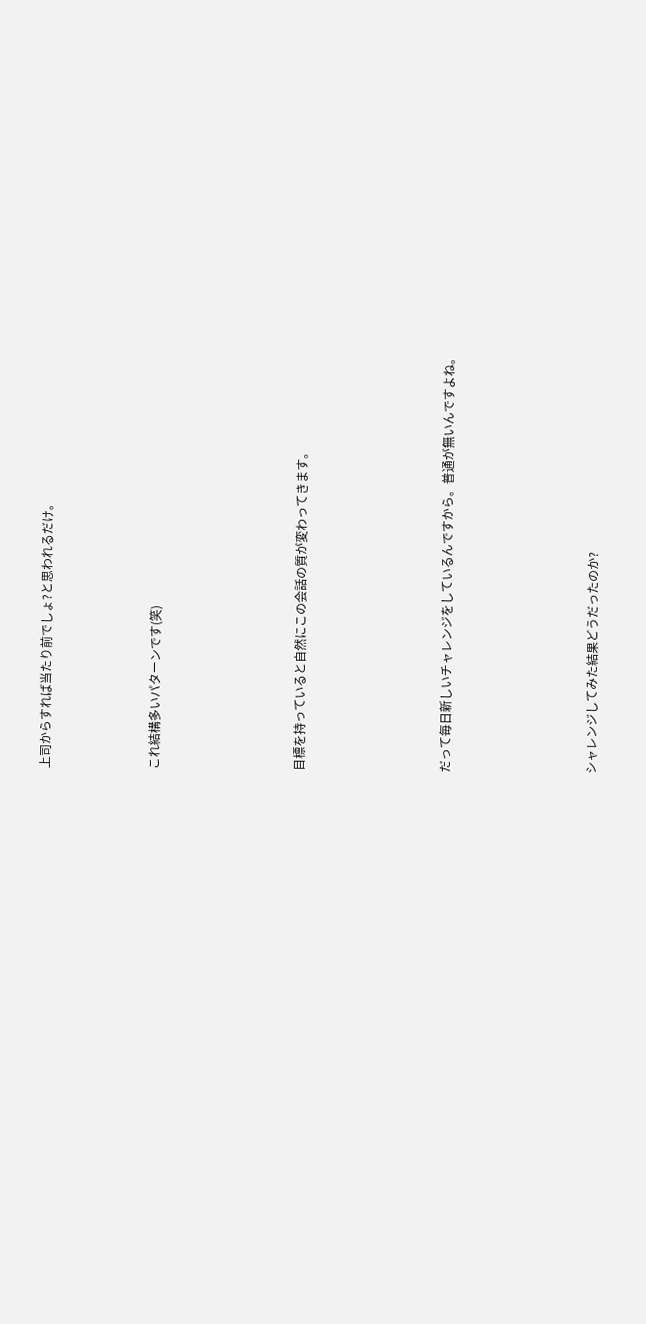上司からすれば当たり前でしょ?と思われるだけ。





これ結構多いパターンです(笑)







目標を持っていると自然にこの会話の質が変わってきます。







だって毎日新しいチャレンジをしているんですから。普通が無いんですよね。







シャレンジしてみた結果どうだったのか?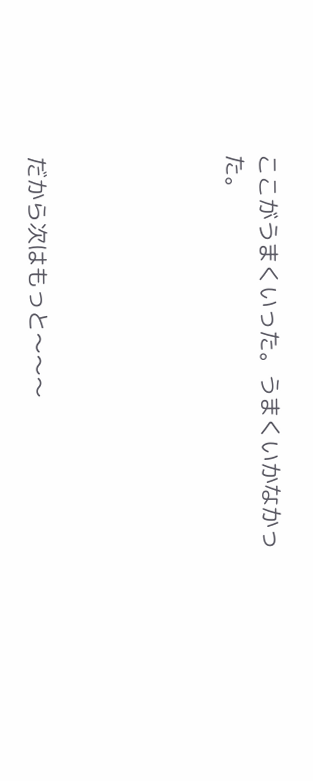ここがうまくいった。うまくいかなかった。





だから次はもっと〜〜〜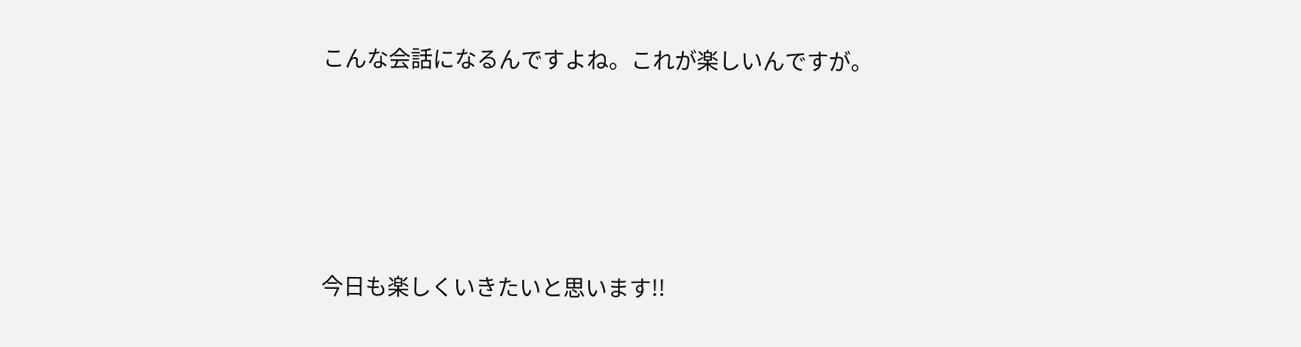こんな会話になるんですよね。これが楽しいんですが。







今日も楽しくいきたいと思います!!